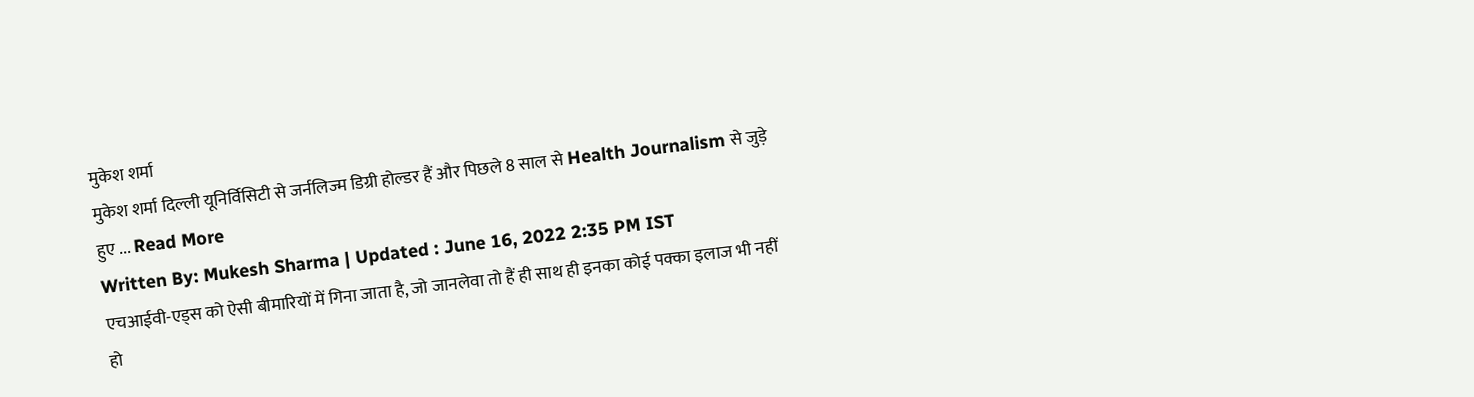मुकेश शर्मा
मुकेश शर्मा दिल्ली यूनिर्विसिटी से जर्नलिज्म डिग्री होल्डर हैं और पिछले 8 साल से Health Journalism से जुड़े हुए ... Read More
Written By: Mukesh Sharma | Updated : June 16, 2022 2:35 PM IST
एचआईवी-एड्स को ऐसी बीमारियों में गिना जाता है, जो जानलेवा तो हैं ही साथ ही इनका कोई पक्का इलाज भी नहीं हो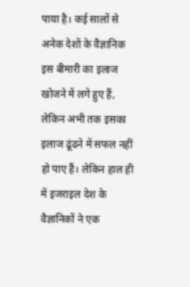पाया है। कई सालों से अनेक देशों के वैज्ञानिक इस बीमारी का इलाज खोजने में लगे हुए हैं, लेकिन अभी तक इसका इलाज ढूंढने में सफल नहीं हो पाए हैं। लेकिन हाल ही में इजराइल देश के वैज्ञानिकों ने एक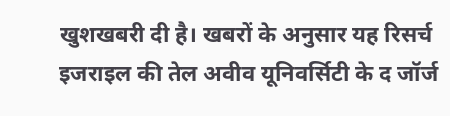खुशखबरी दी है। खबरों के अनुसार यह रिसर्च इजराइल की तेल अवीव यूनिवर्सिटी के द जॉर्ज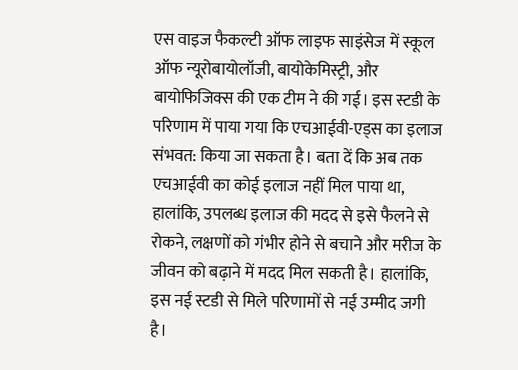एस वाइज फैकल्टी ऑफ लाइफ साइंसेज में स्कूल ऑफ न्यूरोबायोलॉजी, बायोकेमिस्ट्री, और बायोफिजिक्स की एक टीम ने की गई। इस स्टडी के परिणाम में पाया गया कि एचआईवी-एड्स का इलाज संभवत: किया जा सकता है। बता दें कि अब तक एचआईवी का कोई इलाज नहीं मिल पाया था, हालांकि, उपलब्ध इलाज की मदद से इसे फैलने से रोकने, लक्षणों को गंभीर होने से बचाने और मरीज के जीवन को बढ़ाने में मदद मिल सकती है। हालांकि, इस नई स्टडी से मिले परिणामों से नई उम्मीद जगी है।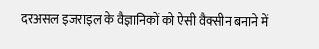दरअसल इजराइल के वैज्ञानिकों को ऐसी वैक्सीन बनाने में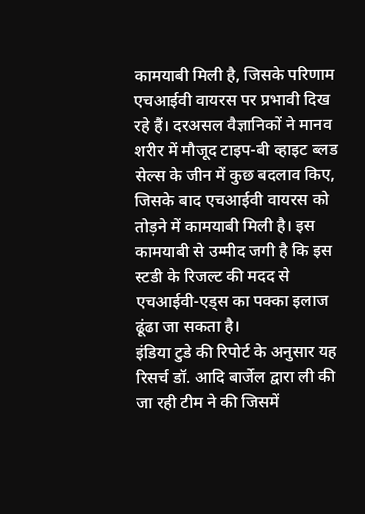कामयाबी मिली है, जिसके परिणाम एचआईवी वायरस पर प्रभावी दिख रहे हैं। दरअसल वैज्ञानिकों ने मानव शरीर में मौजूद टाइप-बी व्हाइट ब्लड सेल्स के जीन में कुछ बदलाव किए, जिसके बाद एचआईवी वायरस को तोड़ने में कामयाबी मिली है। इस कामयाबी से उम्मीद जगी है कि इस स्टडी के रिजल्ट की मदद से एचआईवी-एड्स का पक्का इलाज ढूंढा जा सकता है।
इंडिया टुडे की रिपोर्ट के अनुसार यह रिसर्च डॉ. आदि बार्जेल द्वारा ली की जा रही टीम ने की जिसमें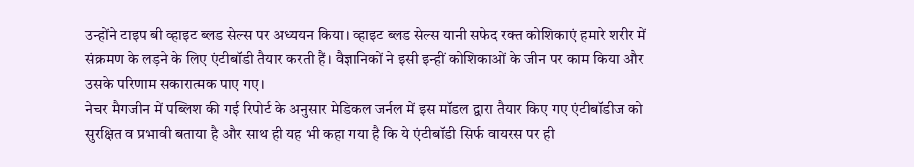उन्होंने टाइप बी व्हाइट ब्लड सेल्स पर अध्ययन किया। व्हाइट ब्लड सेल्स यानी सफेद रक्त कोशिकाएं हमारे शरीर में संक्रमण के लड़ने के लिए एंटीबॉडी तैयार करती हैं। वैज्ञानिकों ने इसी इन्हीं कोशिकाओं के जीन पर काम किया और उसके परिणाम सकारात्मक पाए गए।
नेचर मैगजीन में पब्लिश की गई रिपोर्ट के अनुसार मेडिकल जर्नल में इस मॉडल द्वारा तैयार किए गए एंटीबॉडीज को सुरक्षित व प्रभावी बताया है और साथ ही यह भी कहा गया है कि ये एंटीबॉडी सिर्फ वायरस पर ही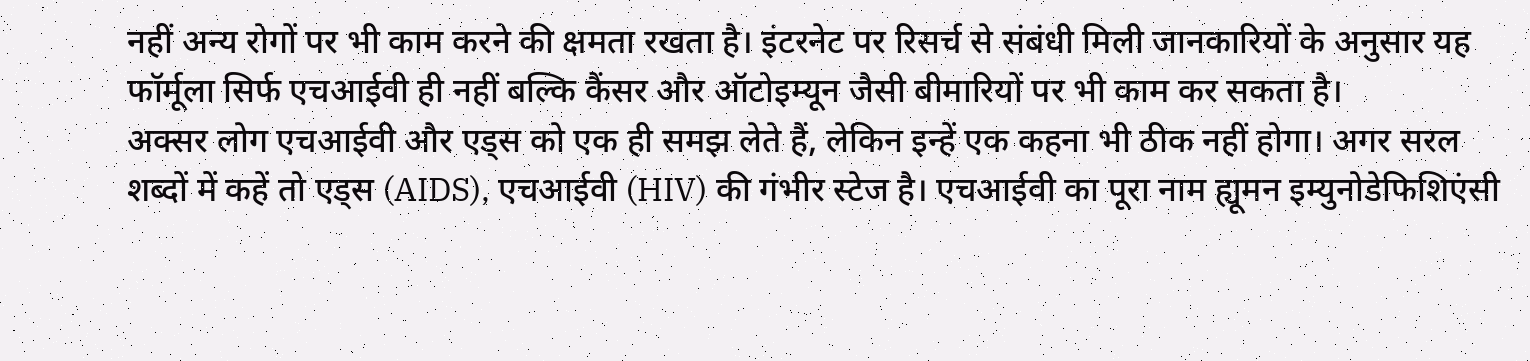नहीं अन्य रोगों पर भी काम करने की क्षमता रखता है। इंटरनेट पर रिसर्च से संबंधी मिली जानकारियों के अनुसार यह फॉर्मूला सिर्फ एचआईवी ही नहीं बल्कि कैंसर और ऑटोइम्यून जैसी बीमारियों पर भी काम कर सकता है।
अक्सर लोग एचआईवी और एड्स को एक ही समझ लेते हैं, लेकिन इन्हें एक कहना भी ठीक नहीं होगा। अगर सरल शब्दों में कहें तो एड्स (AIDS), एचआईवी (HIV) की गंभीर स्टेज है। एचआईवी का पूरा नाम ह्यूमन इम्युनोडेफिशिएंसी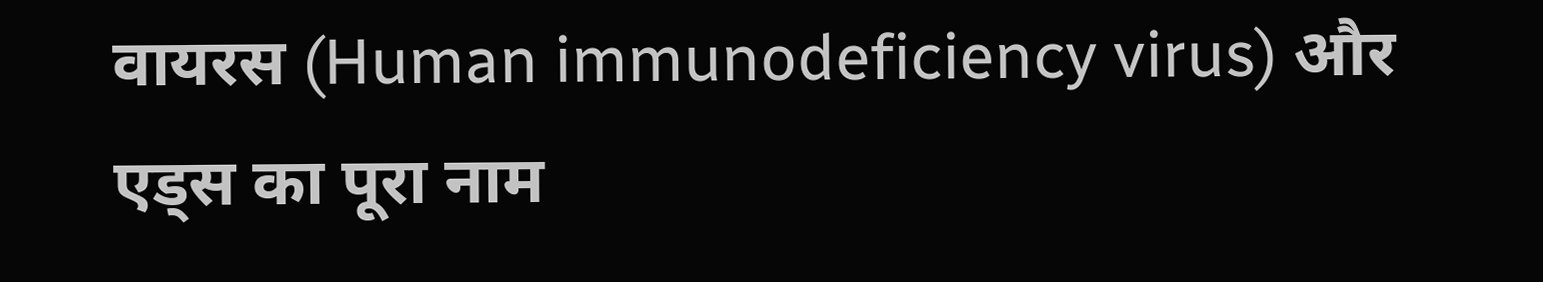वायरस (Human immunodeficiency virus) और एड्स का पूरा नाम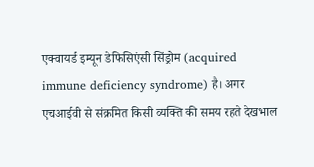एक्वायर्ड इम्यून डेफिसिएंसी सिंड्रोम (acquired immune deficiency syndrome) है। अगर एचआईवी से संक्रमित किसी व्यक्ति की समय रहते देखभाल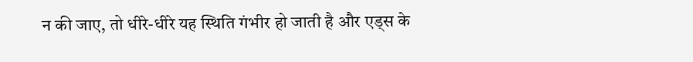न की जाए, तो धीरे-धीरे यह स्थिति गंभीर हो जाती है और एड्स के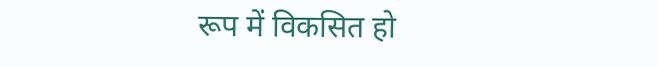रूप में विकसित हो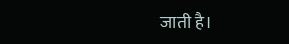जाती है।